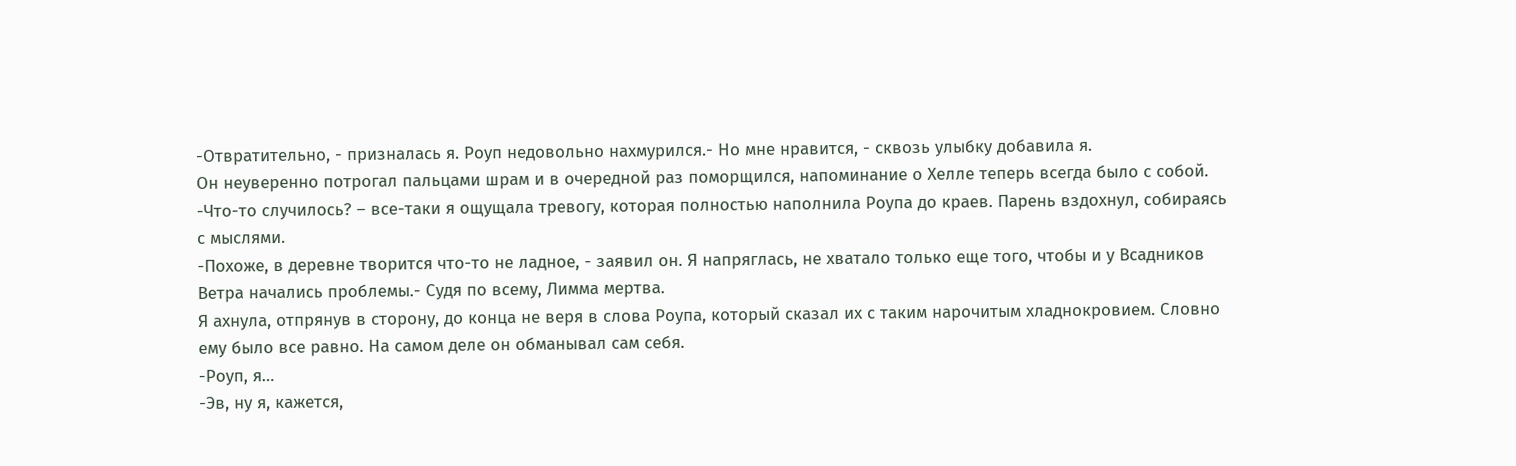-Отвратительно, - призналась я. Роуп недовольно нахмурился.- Но мне нравится, - сквозь улыбку добавила я.
Он неуверенно потрогал пальцами шрам и в очередной раз поморщился, напоминание о Хелле теперь всегда было с собой.
-Что-то случилось? – все-таки я ощущала тревогу, которая полностью наполнила Роупа до краев. Парень вздохнул, собираясь с мыслями.
-Похоже, в деревне творится что-то не ладное, - заявил он. Я напряглась, не хватало только еще того, чтобы и у Всадников Ветра начались проблемы.- Судя по всему, Лимма мертва.
Я ахнула, отпрянув в сторону, до конца не веря в слова Роупа, который сказал их с таким нарочитым хладнокровием. Словно ему было все равно. На самом деле он обманывал сам себя.
-Роуп, я…
-Эв, ну я, кажется,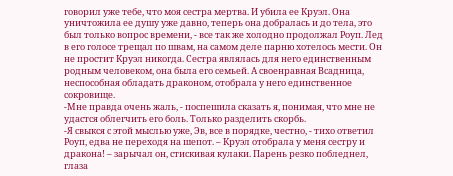говорил уже тебе, что моя сестра мертва. И убила ее Круэл. Она уничтожила ее душу уже давно, теперь она добралась и до тела, это был только вопрос времени, - все так же холодно продолжал Роуп. Лед в его голосе трещал по швам, на самом деле парню хотелось мести. Он не простит Круэл никогда. Сестра являлась для него единственным родным человеком, она была его семьей. А своенравная Всадница, неспособная обладать драконом, отобрала у него единственное сокровище.
-Мне правда очень жаль, - поспешила сказать я, понимая, что мне не удастся облегчить его боль. Только разделить скорбь.
-Я свыкся с этой мыслью уже, Эв, все в порядке, честно, - тихо ответил Роуп, едва не переходя на шепот. – Круэл отобрала у меня сестру и дракона! – зарычал он, стискивая кулаки. Парень резко побледнел, глаза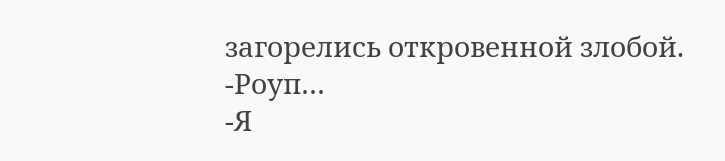загорелись откровенной злобой.
-Роуп…
-Я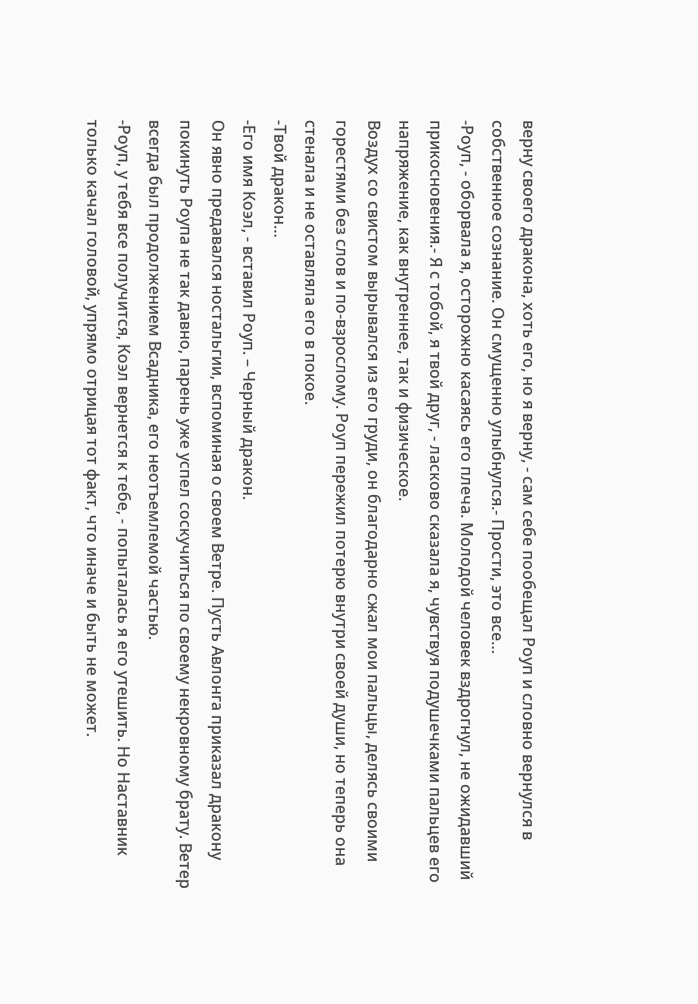верну своего дракона, хоть его, но я верну, - сам себе пообещал Роуп и словно вернулся в собственное сознание. Он смущенно улыбнулся.- Прости, это все…
-Роуп, - оборвала я, осторожно касаясь его плеча. Молодой человек вздрогнул, не ожидавший прикосновения.- Я с тобой, я твой друг, - ласково сказала я, чувствуя подушечками пальцев его напряжение, как внутреннее, так и физическое.
Воздух со свистом вырывался из его груди, он благодарно сжал мои пальцы, делясь своими горестями без слов и по-взрослому. Роуп пережил потерю внутри своей души, но теперь она стенала и не оставляла его в покое.
-Твой дракон…
-Его имя Коэл, - вставил Роуп. – Черный дракон.
Он явно предавался ностальгии, вспоминая о своем Ветре. Пусть Авлонга приказал дракону покинуть Роупа не так давно, парень уже успел соскучиться по своему некровному брату. Ветер всегда был продолжением Всадника, его неотъемлемой частью.
-Роуп, у тебя все получится, Коэл вернется к тебе, - попыталась я его утешить. Но Наставник только качал головой, упрямо отрицая тот факт, что иначе и быть не может.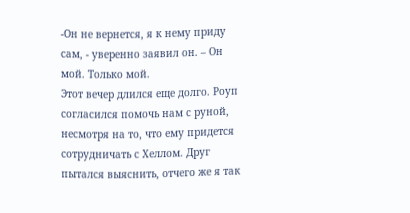-Он не вернется, я к нему приду сам, - уверенно заявил он. – Он мой. Только мой.
Этот вечер длился еще долго. Роуп согласился помочь нам с руной, несмотря на то, что ему придется сотрудничать с Хеллом. Друг пытался выяснить, отчего же я так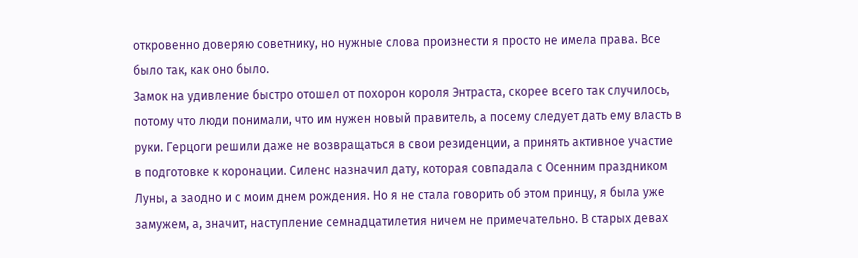откровенно доверяю советнику, но нужные слова произнести я просто не имела права. Все было так, как оно было.
Замок на удивление быстро отошел от похорон короля Энтраста, скорее всего так случилось, потому что люди понимали, что им нужен новый правитель, а посему следует дать ему власть в руки. Герцоги решили даже не возвращаться в свои резиденции, а принять активное участие в подготовке к коронации. Силенс назначил дату, которая совпадала с Осенним праздником Луны, а заодно и с моим днем рождения. Но я не стала говорить об этом принцу, я была уже замужем, а, значит, наступление семнадцатилетия ничем не примечательно. В старых девах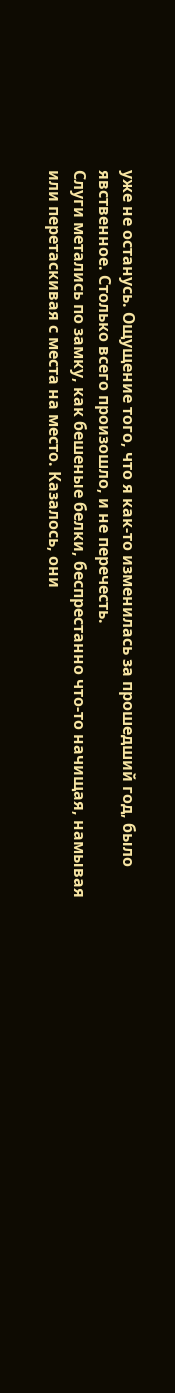уже не останусь. Ощущение того, что я как-то изменилась за прошедший год, было явственное. Столько всего произошло, и не перечесть.
Слуги метались по замку, как бешеные белки, беспрестанно что-то начищая, намывая или перетаскивая с места на место. Казалось, они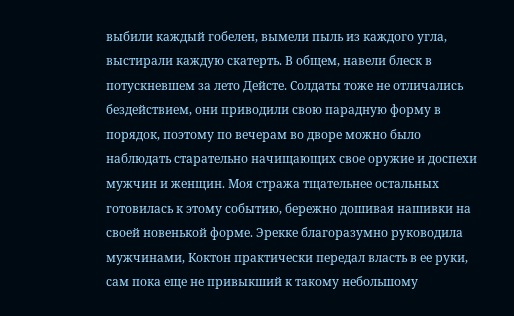выбили каждый гобелен, вымели пыль из каждого угла, выстирали каждую скатерть. В общем, навели блеск в потускневшем за лето Дейсте. Солдаты тоже не отличались бездействием, они приводили свою парадную форму в порядок, поэтому по вечерам во дворе можно было наблюдать старательно начищающих свое оружие и доспехи мужчин и женщин. Моя стража тщательнее остальных готовилась к этому событию, бережно дошивая нашивки на своей новенькой форме. Эрекке благоразумно руководила мужчинами, Коктон практически передал власть в ее руки, сам пока еще не привыкший к такому небольшому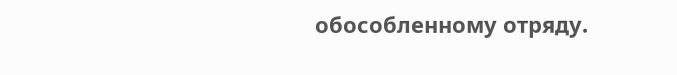обособленному отряду.